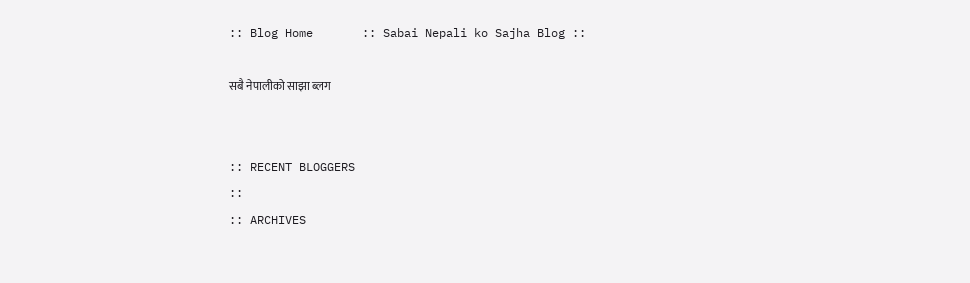:: Blog Home       :: Sabai Nepali ko Sajha Blog ::

सबै नेपालीको साझा ब्लग


:: RECENT BLOGGERS
::
:: ARCHIVES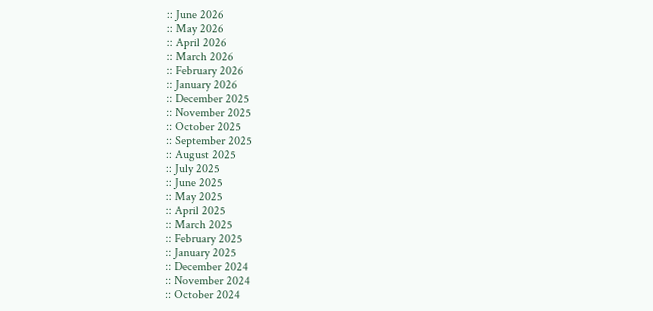:: June 2026
:: May 2026
:: April 2026
:: March 2026
:: February 2026
:: January 2026
:: December 2025
:: November 2025
:: October 2025
:: September 2025
:: August 2025
:: July 2025
:: June 2025
:: May 2025
:: April 2025
:: March 2025
:: February 2025
:: January 2025
:: December 2024
:: November 2024
:: October 2024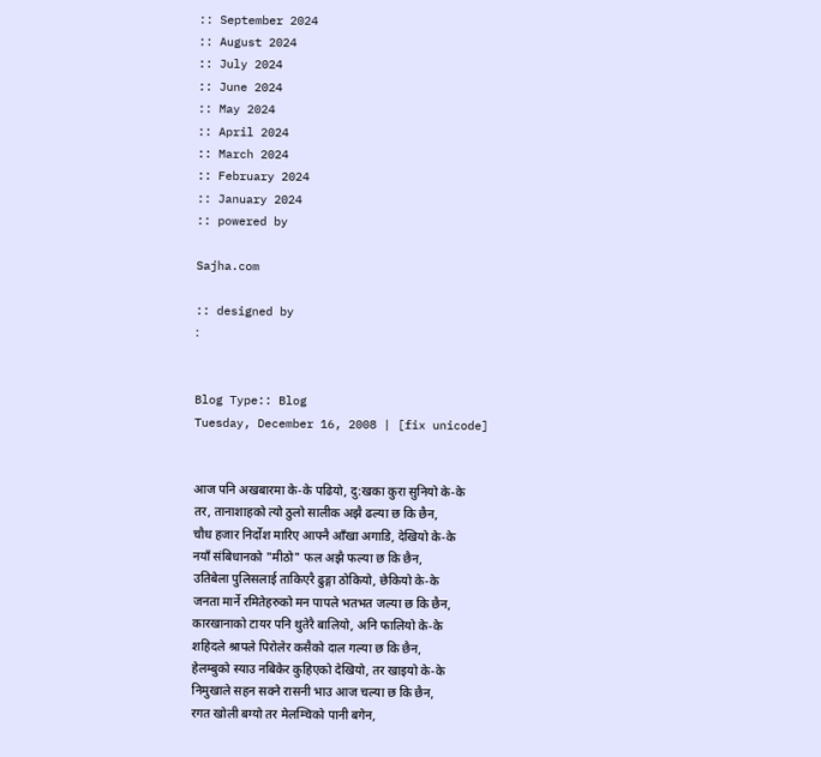:: September 2024
:: August 2024
:: July 2024
:: June 2024
:: May 2024
:: April 2024
:: March 2024
:: February 2024
:: January 2024
:: powered by

Sajha.com

:: designed by
:


Blog Type:: Blog
Tuesday, December 16, 2008 | [fix unicode]


आज पनि अखबारमा के-के पढियो, दु:खका कुरा सुनियो के-के
तर, तानाशाहको त्यो ठुलो सालीक अझै ढल्या छ कि छैन,
चौध हजार निर्दोश मारिए आफ्नै आँखा अगाडि, देखियो के-के
नयाँ संबिधानको "मीठो" फल अझै फल्या छ कि छैन,
उतिबेला पुलिसलाई ताकिएरै ढुङ्गा ठोकियो, छेकियो के-के
जनता मार्ने रमितेहरुको मन पापले भतभत जल्या छ कि छैन,
कारखानाको टायर पनि थुतेरै बालियो, अनि फालियो के-के
शहिदले श्रापले पिरोलेर कसैको दाल गल्या छ कि छैन,
हेलम्बुको स्याउ नबिकेर कुहिएको देखियो, तर खाइयो के-के
निमुखाले सहन सक्ने रासनी भाउ आज चल्या छ कि छैन,
रगत खोली बग्यो तर मेलम्चिको पानी बगेन,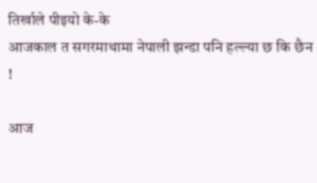तिर्खाले पीइयो के-के
आजकाल त सगरमाथामा नेपाली झन्डा पनि हल्ल्या छ कि छैन !

आज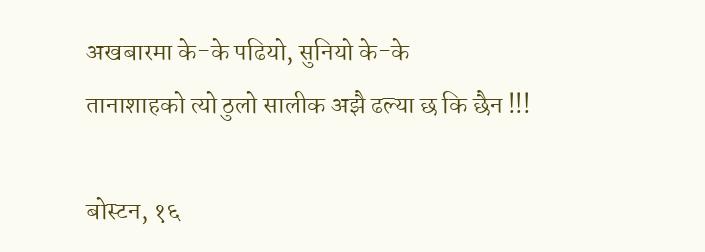अखबारमा के-के पढियो, सुनियो के-के
तानाशाहको त्यो ठुलो सालीक अझै ढल्या छ कि छैन !!!

बोस्टन, १६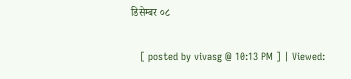डिसेम्बर ०८

   [ posted by vivasg @ 10:13 PM ] | Viewed: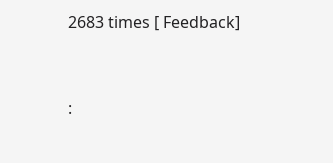2683 times [ Feedback]


: